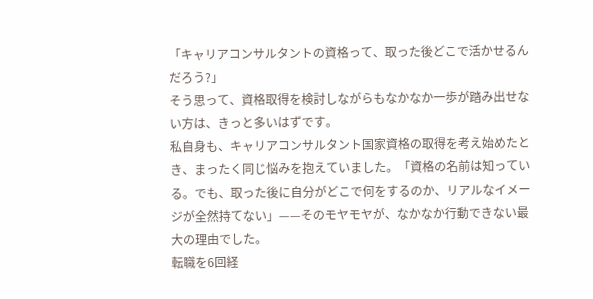「キャリアコンサルタントの資格って、取った後どこで活かせるんだろう?」
そう思って、資格取得を検討しながらもなかなか一歩が踏み出せない方は、きっと多いはずです。
私自身も、キャリアコンサルタント国家資格の取得を考え始めたとき、まったく同じ悩みを抱えていました。「資格の名前は知っている。でも、取った後に自分がどこで何をするのか、リアルなイメージが全然持てない」——そのモヤモヤが、なかなか行動できない最大の理由でした。
転職を6回経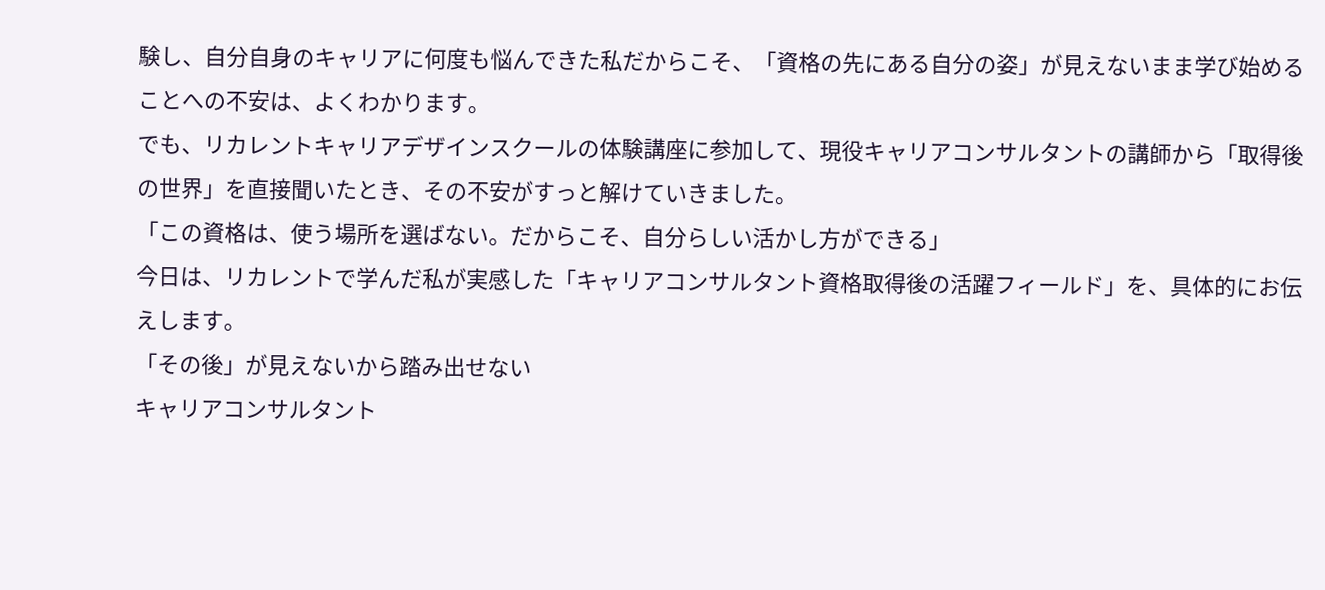験し、自分自身のキャリアに何度も悩んできた私だからこそ、「資格の先にある自分の姿」が見えないまま学び始めることへの不安は、よくわかります。
でも、リカレントキャリアデザインスクールの体験講座に参加して、現役キャリアコンサルタントの講師から「取得後の世界」を直接聞いたとき、その不安がすっと解けていきました。
「この資格は、使う場所を選ばない。だからこそ、自分らしい活かし方ができる」
今日は、リカレントで学んだ私が実感した「キャリアコンサルタント資格取得後の活躍フィールド」を、具体的にお伝えします。
「その後」が見えないから踏み出せない
キャリアコンサルタント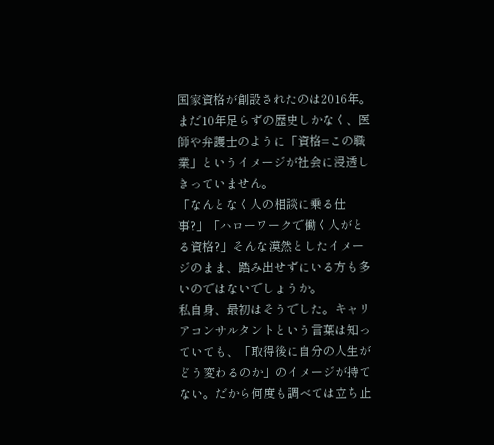国家資格が創設されたのは2016年。まだ10年足らずの歴史しかなく、医師や弁護士のように「資格=この職業」というイメージが社会に浸透しきっていません。
「なんとなく人の相談に乗る仕事?」「ハローワークで働く人がとる資格?」そんな漠然としたイメージのまま、踏み出せずにいる方も多いのではないでしょうか。
私自身、最初はそうでした。キャリアコンサルタントという言葉は知っていても、「取得後に自分の人生がどう変わるのか」のイメージが持てない。だから何度も調べては立ち止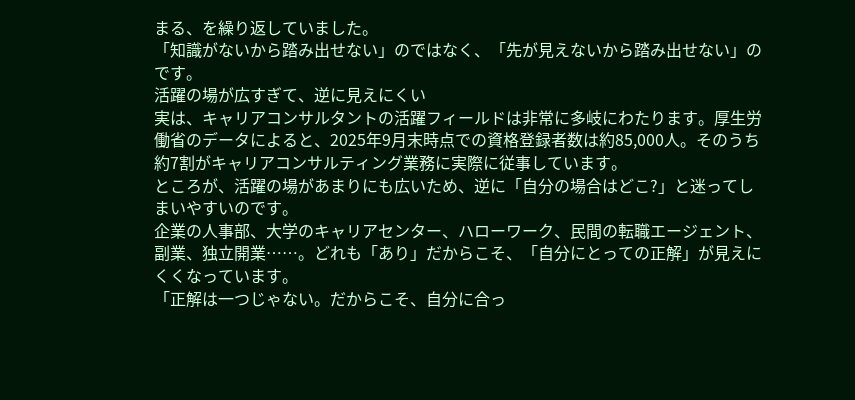まる、を繰り返していました。
「知識がないから踏み出せない」のではなく、「先が見えないから踏み出せない」のです。
活躍の場が広すぎて、逆に見えにくい
実は、キャリアコンサルタントの活躍フィールドは非常に多岐にわたります。厚生労働省のデータによると、2025年9月末時点での資格登録者数は約85,000人。そのうち約7割がキャリアコンサルティング業務に実際に従事しています。
ところが、活躍の場があまりにも広いため、逆に「自分の場合はどこ?」と迷ってしまいやすいのです。
企業の人事部、大学のキャリアセンター、ハローワーク、民間の転職エージェント、副業、独立開業……。どれも「あり」だからこそ、「自分にとっての正解」が見えにくくなっています。
「正解は一つじゃない。だからこそ、自分に合っ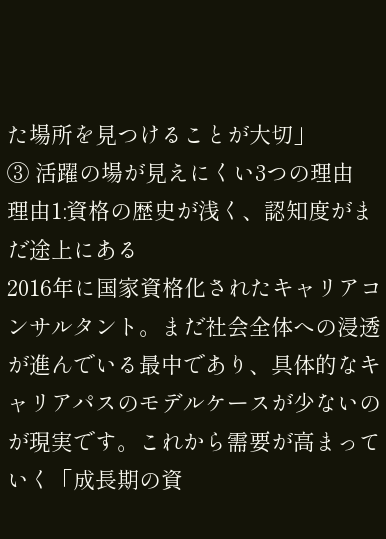た場所を見つけることが大切」
③ 活躍の場が見えにくい3つの理由
理由1:資格の歴史が浅く、認知度がまだ途上にある
2016年に国家資格化されたキャリアコンサルタント。まだ社会全体への浸透が進んでいる最中であり、具体的なキャリアパスのモデルケースが少ないのが現実です。これから需要が高まっていく「成長期の資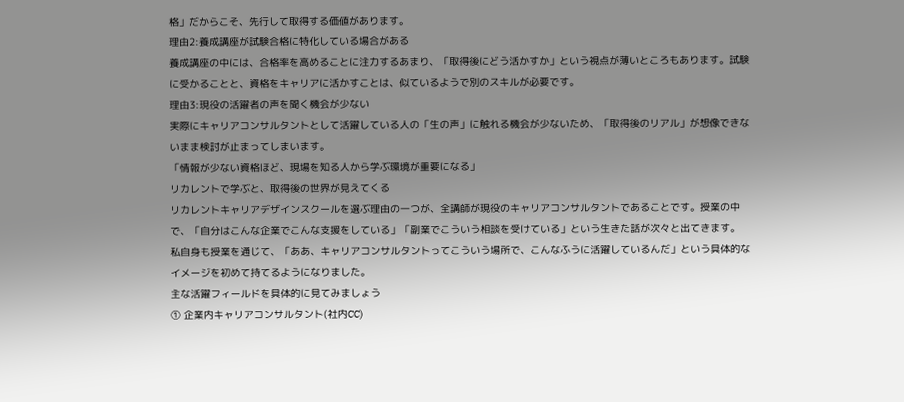格」だからこそ、先行して取得する価値があります。
理由2:養成講座が試験合格に特化している場合がある
養成講座の中には、合格率を高めることに注力するあまり、「取得後にどう活かすか」という視点が薄いところもあります。試験に受かることと、資格をキャリアに活かすことは、似ているようで別のスキルが必要です。
理由3:現役の活躍者の声を聞く機会が少ない
実際にキャリアコンサルタントとして活躍している人の「生の声」に触れる機会が少ないため、「取得後のリアル」が想像できないまま検討が止まってしまいます。
「情報が少ない資格ほど、現場を知る人から学ぶ環境が重要になる」
リカレントで学ぶと、取得後の世界が見えてくる
リカレントキャリアデザインスクールを選ぶ理由の一つが、全講師が現役のキャリアコンサルタントであることです。授業の中で、「自分はこんな企業でこんな支援をしている」「副業でこういう相談を受けている」という生きた話が次々と出てきます。
私自身も授業を通じて、「ああ、キャリアコンサルタントってこういう場所で、こんなふうに活躍しているんだ」という具体的なイメージを初めて持てるようになりました。
主な活躍フィールドを具体的に見てみましょう
① 企業内キャリアコンサルタント(社内CC)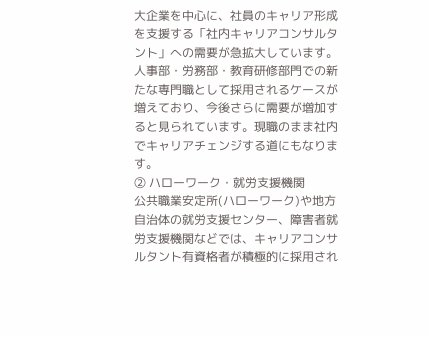大企業を中心に、社員のキャリア形成を支援する「社内キャリアコンサルタント」への需要が急拡大しています。人事部・労務部・教育研修部門での新たな専門職として採用されるケースが増えており、今後さらに需要が増加すると見られています。現職のまま社内でキャリアチェンジする道にもなります。
② ハローワーク・就労支援機関
公共職業安定所(ハローワーク)や地方自治体の就労支援センター、障害者就労支援機関などでは、キャリアコンサルタント有資格者が積極的に採用され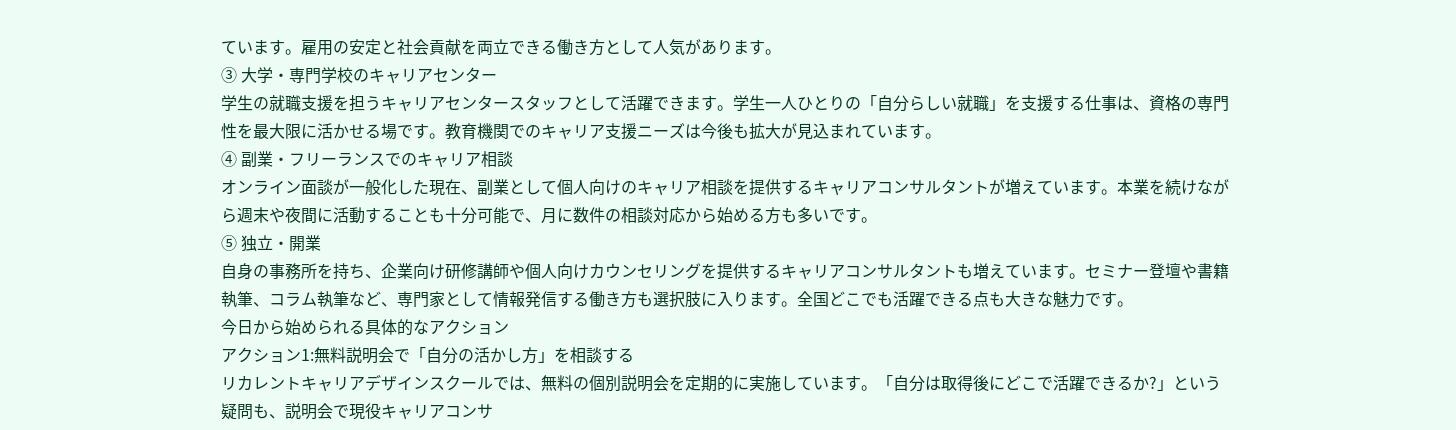ています。雇用の安定と社会貢献を両立できる働き方として人気があります。
③ 大学・専門学校のキャリアセンター
学生の就職支援を担うキャリアセンタースタッフとして活躍できます。学生一人ひとりの「自分らしい就職」を支援する仕事は、資格の専門性を最大限に活かせる場です。教育機関でのキャリア支援ニーズは今後も拡大が見込まれています。
④ 副業・フリーランスでのキャリア相談
オンライン面談が一般化した現在、副業として個人向けのキャリア相談を提供するキャリアコンサルタントが増えています。本業を続けながら週末や夜間に活動することも十分可能で、月に数件の相談対応から始める方も多いです。
⑤ 独立・開業
自身の事務所を持ち、企業向け研修講師や個人向けカウンセリングを提供するキャリアコンサルタントも増えています。セミナー登壇や書籍執筆、コラム執筆など、専門家として情報発信する働き方も選択肢に入ります。全国どこでも活躍できる点も大きな魅力です。
今日から始められる具体的なアクション
アクション1:無料説明会で「自分の活かし方」を相談する
リカレントキャリアデザインスクールでは、無料の個別説明会を定期的に実施しています。「自分は取得後にどこで活躍できるか?」という疑問も、説明会で現役キャリアコンサ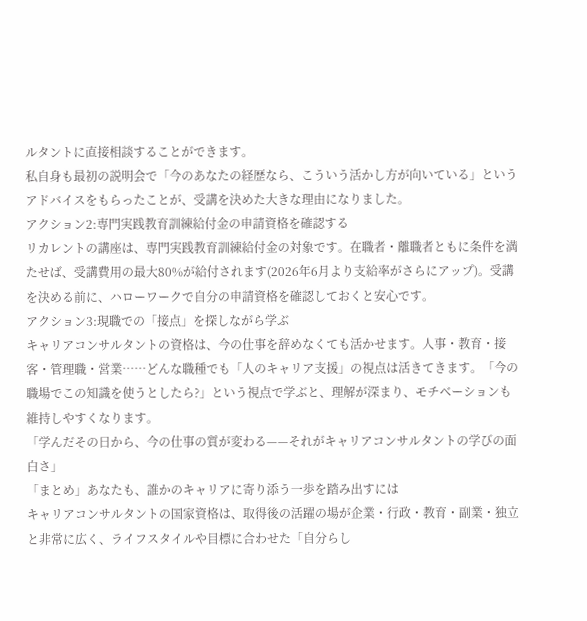ルタントに直接相談することができます。
私自身も最初の説明会で「今のあなたの経歴なら、こういう活かし方が向いている」というアドバイスをもらったことが、受講を決めた大きな理由になりました。
アクション2:専門実践教育訓練給付金の申請資格を確認する
リカレントの講座は、専門実践教育訓練給付金の対象です。在職者・離職者ともに条件を満たせば、受講費用の最大80%が給付されます(2026年6月より支給率がさらにアップ)。受講を決める前に、ハローワークで自分の申請資格を確認しておくと安心です。
アクション3:現職での「接点」を探しながら学ぶ
キャリアコンサルタントの資格は、今の仕事を辞めなくても活かせます。人事・教育・接客・管理職・営業……どんな職種でも「人のキャリア支援」の視点は活きてきます。「今の職場でこの知識を使うとしたら?」という視点で学ぶと、理解が深まり、モチベーションも維持しやすくなります。
「学んだその日から、今の仕事の質が変わる——それがキャリアコンサルタントの学びの面白さ」
「まとめ」あなたも、誰かのキャリアに寄り添う一歩を踏み出すには
キャリアコンサルタントの国家資格は、取得後の活躍の場が企業・行政・教育・副業・独立と非常に広く、ライフスタイルや目標に合わせた「自分らし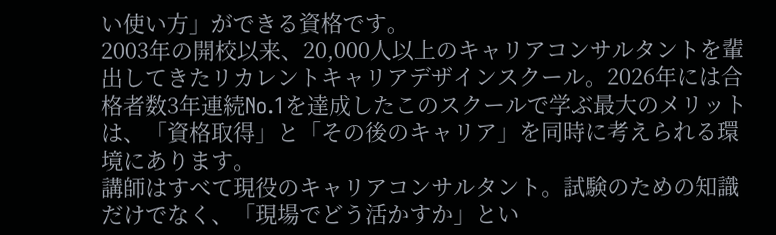い使い方」ができる資格です。
2003年の開校以来、20,000人以上のキャリアコンサルタントを輩出してきたリカレントキャリアデザインスクール。2026年には合格者数3年連続No.1を達成したこのスクールで学ぶ最大のメリットは、「資格取得」と「その後のキャリア」を同時に考えられる環境にあります。
講師はすべて現役のキャリアコンサルタント。試験のための知識だけでなく、「現場でどう活かすか」とい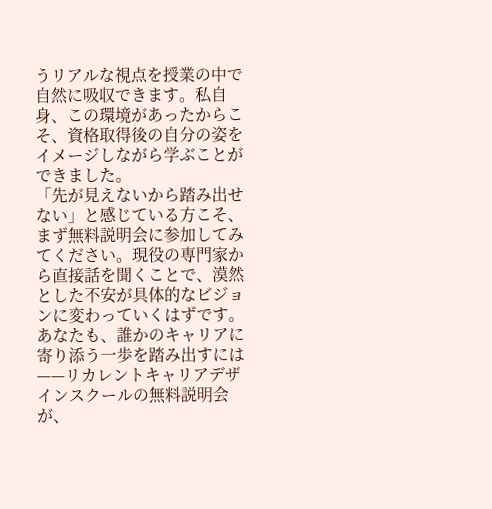うリアルな視点を授業の中で自然に吸収できます。私自身、この環境があったからこそ、資格取得後の自分の姿をイメージしながら学ぶことができました。
「先が見えないから踏み出せない」と感じている方こそ、まず無料説明会に参加してみてください。現役の専門家から直接話を聞くことで、漠然とした不安が具体的なビジョンに変わっていくはずです。
あなたも、誰かのキャリアに寄り添う一歩を踏み出すには——リカレントキャリアデザインスクールの無料説明会が、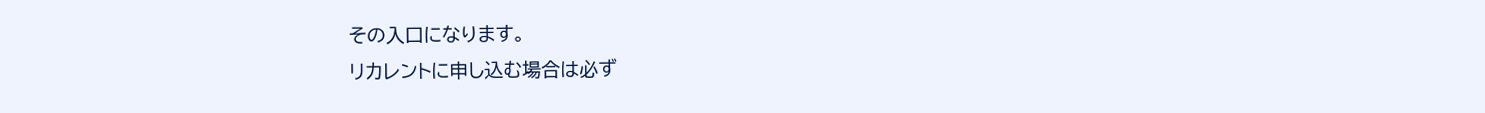その入口になります。
リカレントに申し込む場合は必ず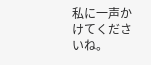私に一声かけてくださいね。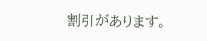割引があります。